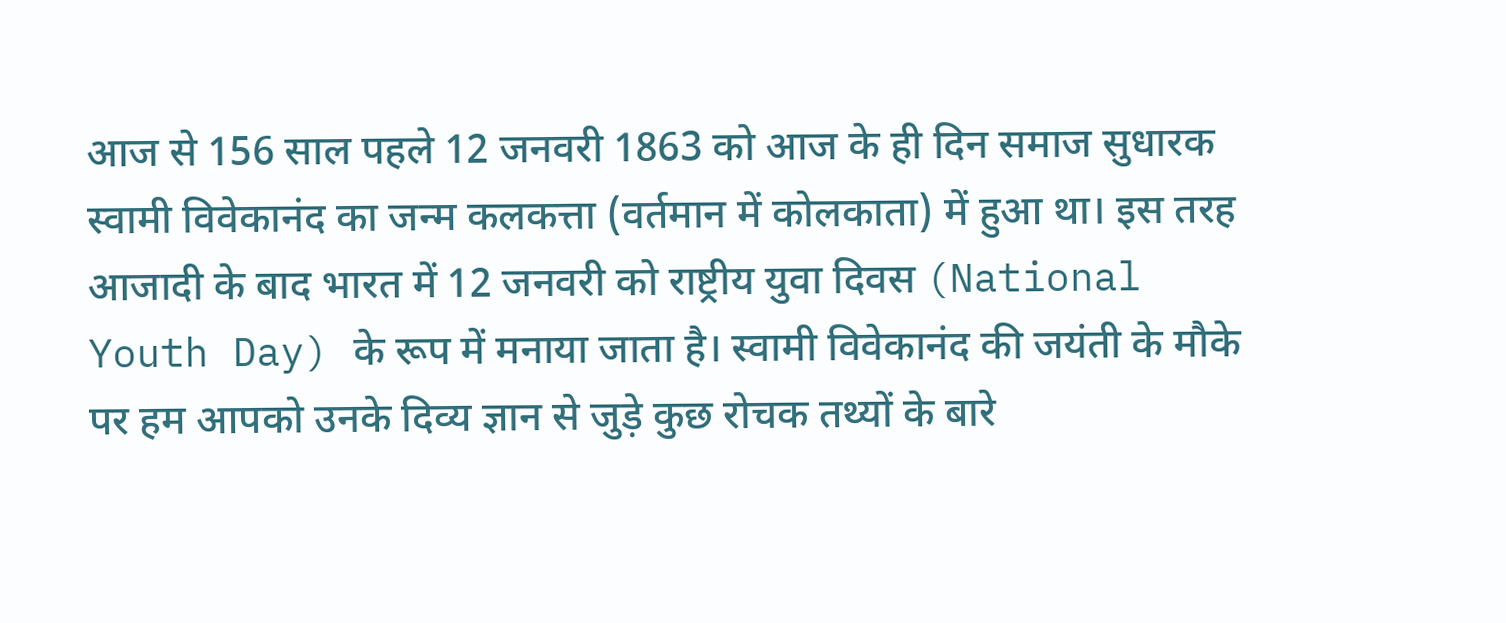आज से 156 साल पहले 12 जनवरी 1863 को आज के ही दिन समाज सुधारक स्वामी विवेकानंद का जन्म कलकत्ता (वर्तमान में कोलकाता) में हुआ था। इस तरह आजादी के बाद भारत में 12 जनवरी को राष्ट्रीय युवा दिवस (National Youth Day) के रूप में मनाया जाता है। स्वामी विवेकानंद की जयंती के मौके पर हम आपको उनके दिव्य ज्ञान से जुड़े कुछ रोचक तथ्यों के बारे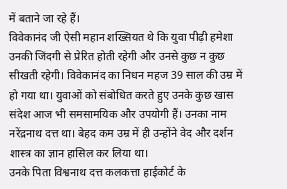में बताने जा रहे हैं।
विवेकानंद जी ऐसी महान शख्सियत थे कि युवा पीढ़ी हमेशा उनकी जिंदगी से प्रेरित होती रहेगी और उनसे कुछ न कुछ सीखती रहेगी। विवेकानंद का निधन महज 39 साल की उम्र में हो गया था। युवाओं को संबोधित करते हुए उनके कुछ खास संदेश आज भी समसामयिक और उपयोगी हैं। उनका नाम नरेंद्रनाथ दत्त था। बेहद कम उम्र में ही उन्होंने वेद और दर्शन शास्त्र का ज्ञान हासिल कर लिया था।
उनके पिता विश्वनाथ दत्त कलकत्ता हाईकोर्ट के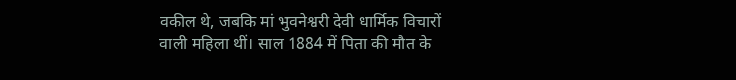वकील थे, जबकि मां भुवनेश्वरी देवी धार्मिक विचारों वाली महिला थीं। साल 1884 में पिता की मौत के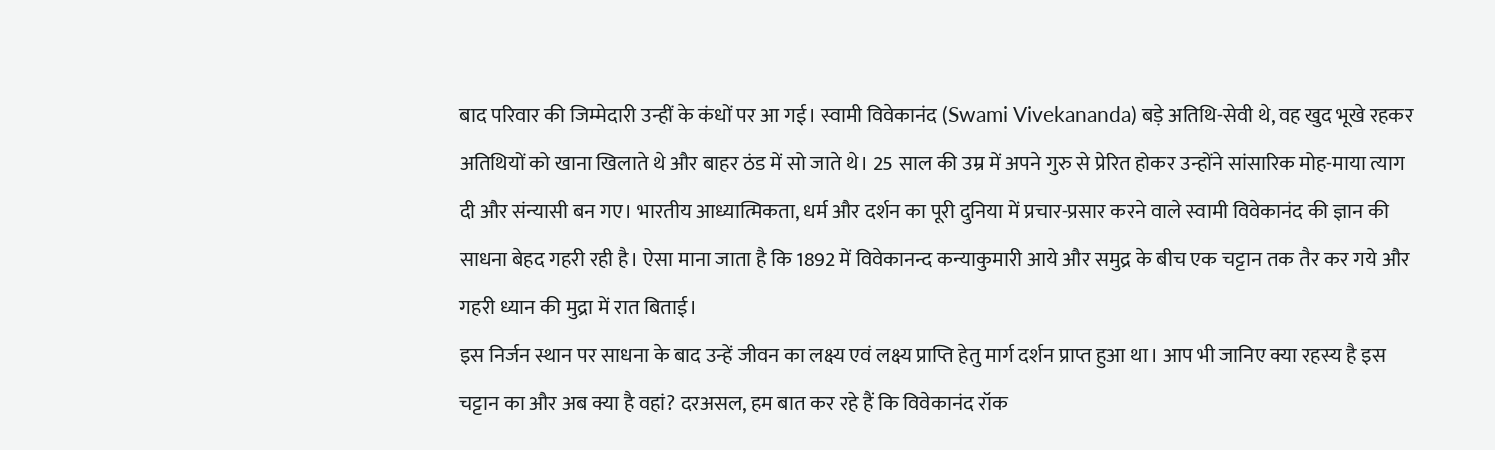बाद परिवार की जिम्मेदारी उन्हीं के कंधों पर आ गई। स्वामी विवेकानंद (Swami Vivekananda) बड़े अतिथि-सेवी थे, वह खुद भूखे रहकर अतिथियों को खाना खिलाते थे और बाहर ठंड में सो जाते थे। 25 साल की उम्र में अपने गुरु से प्रेरित होकर उन्होंने सांसारिक मोह-माया त्याग दी और संन्यासी बन गए। भारतीय आध्यात्मिकता, धर्म और दर्शन का पूरी दुनिया में प्रचार-प्रसार करने वाले स्वामी विवेकानंद की ज्ञान की साधना बेहद गहरी रही है। ऐसा माना जाता है कि 1892 में विवेकानन्द कन्याकुमारी आये और समुद्र के बीच एक चट्टान तक तैर कर गये और गहरी ध्यान की मुद्रा में रात बिताई।
इस निर्जन स्थान पर साधना के बाद उन्हें जीवन का लक्ष्य एवं लक्ष्य प्राप्ति हेतु मार्ग दर्शन प्राप्त हुआ था। आप भी जानिए क्या रहस्य है इस चट्टान का और अब क्या है वहां? दरअसल, हम बात कर रहे हैं कि विवेकानंद रॉक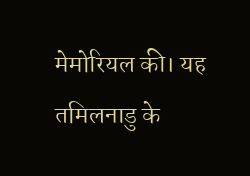मेमोरियल की। यह तमिलनाडु के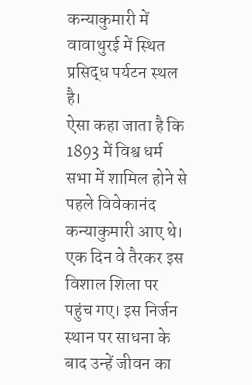कन्याकुमारी में वावाथुरई में स्थित प्रसिद्ध पर्यटन स्थल है।
ऐसा कहा जाता है कि 1893 में विश्व धर्म सभा में शामिल होने से पहले विवेकानंद कन्याकुमारी आए थे। एक दिन वे तैरकर इस विशाल शिला पर पहुंच गए। इस निर्जन स्थान पर साधना के बाद उन्हें जीवन का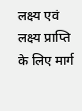लक्ष्य एवं लक्ष्य प्राप्ति के लिए मार्ग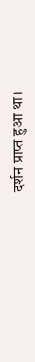दर्शन प्राप्त हुआ था।